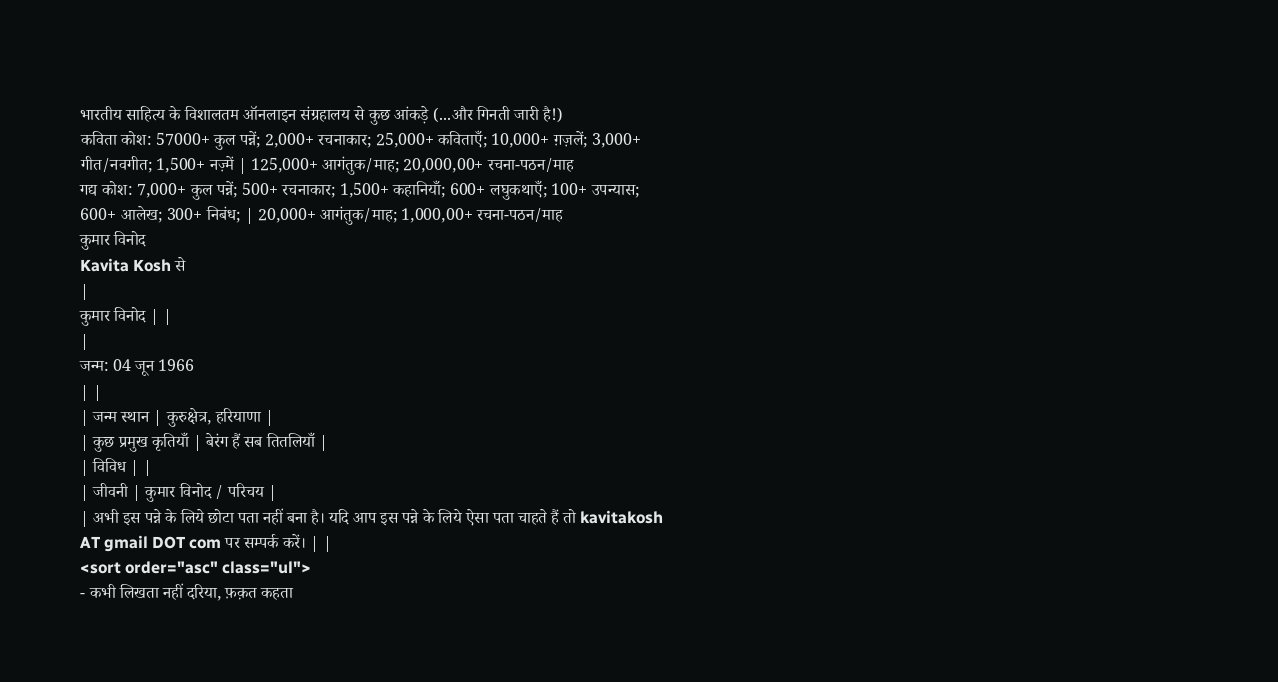भारतीय साहित्य के विशालतम ऑनलाइन संग्रहालय से कुछ आंकड़े (...और गिनती जारी है!)
कविता कोश: 57000+ कुल पन्नें; 2,000+ रचनाकार; 25,000+ कविताएँ; 10,000+ ग़ज़लें; 3,000+ गीत/नवगीत; 1,500+ नज़्में | 125,000+ आगंतुक/माह; 20,000,00+ रचना-पठन/माह
गद्य कोश: 7,000+ कुल पन्नें; 500+ रचनाकार; 1,500+ कहानियाँ; 600+ लघुकथाएँ; 100+ उपन्यास; 600+ आलेख; 300+ निबंध; | 20,000+ आगंतुक/माह; 1,000,00+ रचना-पठन/माह
कुमार विनोद
Kavita Kosh से
|
कुमार विनोद | |
|
जन्म: 04 जून 1966
| |
| जन्म स्थान | कुरुक्षेत्र, हरियाणा |
| कुछ प्रमुख कृतियाँ | बेरंग हैं सब तितलियाँ |
| विविध | |
| जीवनी | कुमार विनोद / परिचय |
| अभी इस पन्ने के लिये छोटा पता नहीं बना है। यदि आप इस पन्ने के लिये ऐसा पता चाहते हैं तो kavitakosh AT gmail DOT com पर सम्पर्क करें। | |
<sort order="asc" class="ul">
- कभी लिखता नहीं दरिया, फ़क़त कहता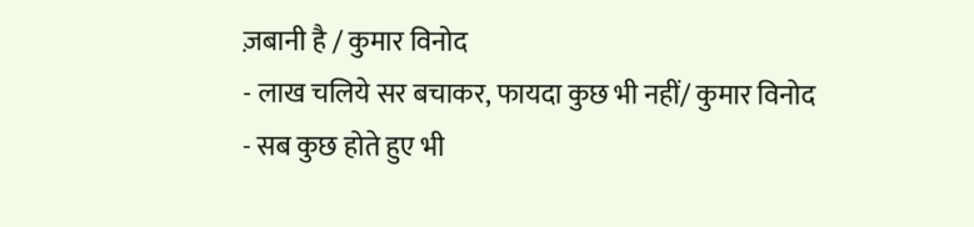ज़बानी है / कुमार विनोद
- लाख चलिये सर बचाकर, फायदा कुछ भी नहीं/ कुमार विनोद
- सब कुछ होते हुए भी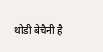थोडी बेचैनी है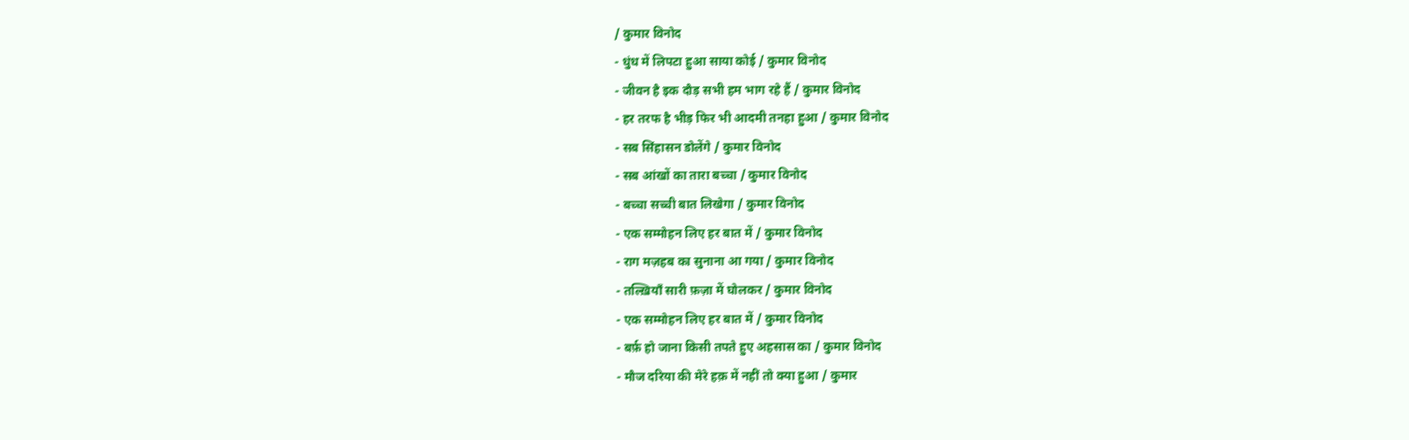/ कुमार विनोद
- धुंध में लिपटा हुआ साया कोई / कुमार विनोद
- जीवन है इक दौड़ सभी हम भाग रहे हैं / कुमार विनोद
- हर तरफ है भीड़ फिर भी आदमी तनहा हुआ / कुमार विनोद
- सब सिंहासन डोलेंगे / कुमार विनोद
- सब आंखों का तारा बच्चा / कुमार विनोद
- बच्चा सच्ची बात लिखेगा / कुमार विनोद
- एक सम्मोहन लिए हर बात में / कुमार विनोद
- राग मज़हब का सुनाना आ गया / कुमार विनोद
- तल्ख़ियाँ सारी फ़ज़ा में घोलकर / कुमार विनोद
- एक सम्मोहन लिए हर बात में / कुमार विनोद
- बर्फ़ हो जाना किसी तपते हुए अहसास का / कुमार विनोद
- मौज दरिया की मेरे हक़ में नहीं तो क्या हुआ / कुमार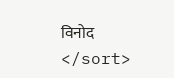विनोद
</sort>